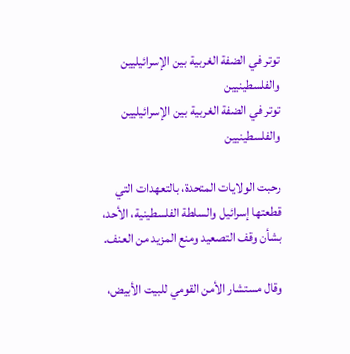توتر في الضفة الغربية بين الإسرائيليين والفلسطينيين
توتر في الضفة الغربية بين الإسرائيليين والفلسطينيين

رحبت الولايات المتحدة، بالتعهدات التي قطعتها إسرائيل والسلطة الفلسطينية، الأحد، بشأن وقف التصعيد ومنع المزيد من العنف.

وقال مستشار الأمن القومي للبيت الأبيض،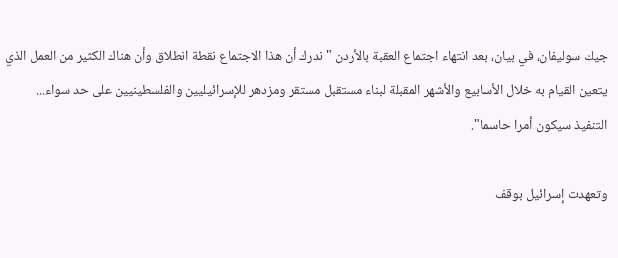جيك سوليفان، في بيان، بعد انتهاء اجتماع العقبة بالأردن "ندرك أن هذا الاجتماع نقطة انطلاق وأن هناك الكثير من العمل الذي يتعين القيام به خلال الأسابيع والأشهر المقبلة لبناء مستقبل مستقر ومزدهر للإسرائيليين والفلسطينيين على حد سواء... التنفيذ سيكون أمرا حاسما".

وتعهدت إسرائيل بوقف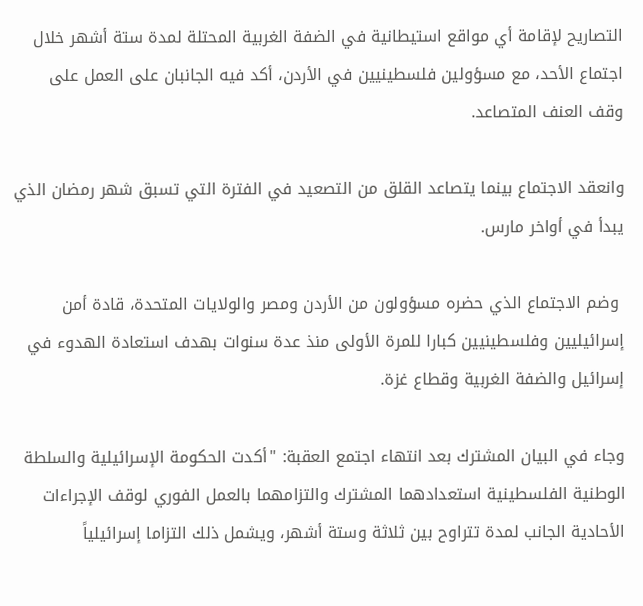التصاريح لإقامة أي مواقع استيطانية في الضفة الغربية المحتلة لمدة ستة أشهر خلال اجتماع الأحد، مع مسؤولين فلسطينيين في الأردن، أكد فيه الجانبان على العمل على وقف العنف المتصاعد.

وانعقد الاجتماع بينما يتصاعد القلق من التصعيد في الفترة التي تسبق شهر رمضان الذي يبدأ في أواخر مارس.

 وضم الاجتماع الذي حضره مسؤولون من الأردن ومصر والولايات المتحدة، قادة أمن إسرائيليين وفلسطينيين كبارا للمرة الأولى منذ عدة سنوات بهدف استعادة الهدوء في إسرائيل والضفة الغربية وقطاع غزة.

وجاء في البيان المشترك بعد انتهاء اجتمع العقبة: "أكدت الحكومة الإسرائيلية والسلطة الوطنية الفلسطينية استعدادهما المشترك والتزامهما بالعمل الفوري لوقف الإجراءات الأحادية الجانب لمدة تتراوح بين ثلاثة وستة أشهر، ويشمل ذلك التزاما إسرائيلياً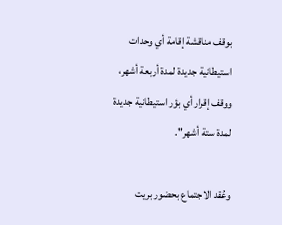بوقف مناقشة إقامة أي وحدات استيطانية جديدة لمدة أربعة أشهر، ووقف إقرار أي بؤر استيطانية جديدة لمدة ستة أشهر".

وعُقد الاجتماع بحضور بريت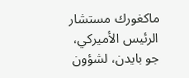ماكغورك مستشار الرئيس الأميركي، جو بايدن، لشؤون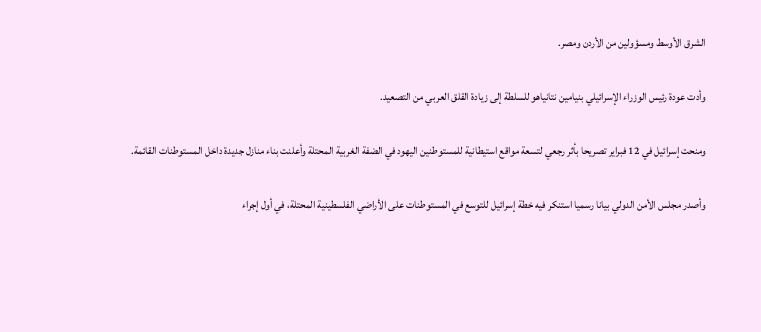الشرق الأوسط ومسؤولين من الأردن ومصر.

وأدت عودة رئيس الوزراء الإسرائيلي بنيامين نتانياهو للسلطة إلى زيادة القلق العربي من التصعيد.

ومنحت إسرائيل في 12 فبراير تصريحا بأثر رجعي لتسعة مواقع استيطانية للمستوطنين اليهود في الضفة الغربية المحتلة وأعلنت بناء منازل جديدة داخل المستوطنات القائمة.

وأصدر مجلس الأمن الدولي بيانا رسميا استنكر فيه خطة إسرائيل للتوسع في المستوطنات على الأراضي الفلسطينية المحتلة، في أول إجراء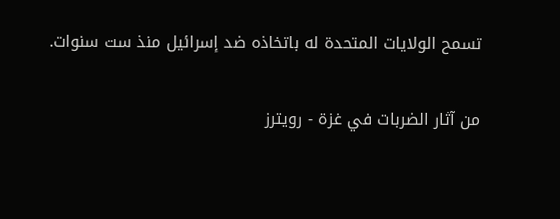تسمح الولايات المتحدة له باتخاذه ضد إسرائيل منذ ست سنوات.

من آثار الضربات في غزة - رويترز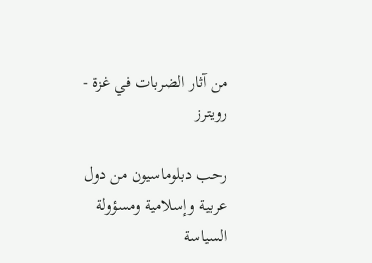من آثار الضربات في غزة - رويترز

رحب دبلوماسيون من دول عربية وإسلامية ومسؤولة السياسة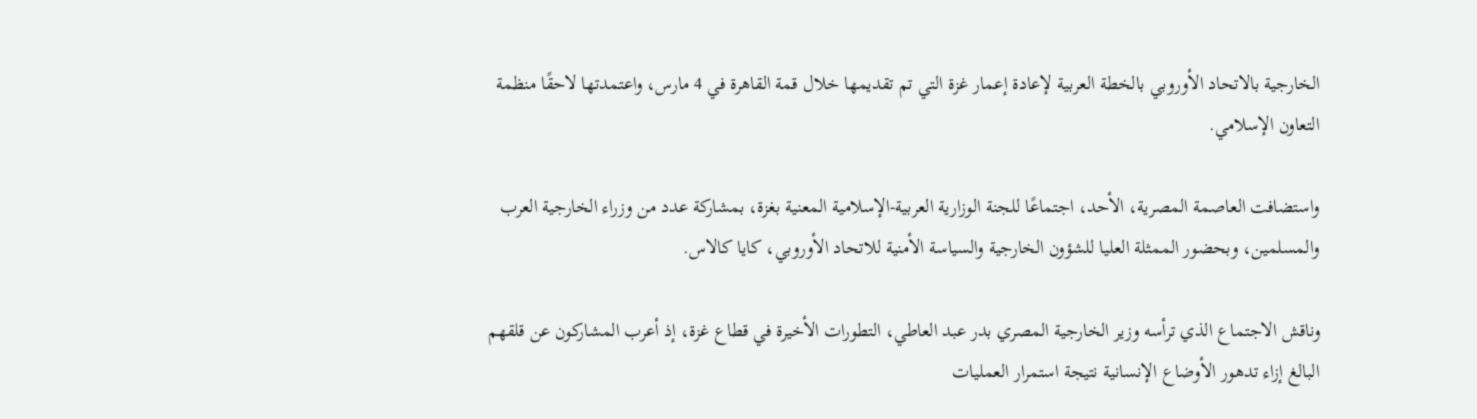الخارجية بالاتحاد الأوروبي بالخطة العربية لإعادة إعمار غزة التي تم تقديمها خلال قمة القاهرة في 4 مارس، واعتمدتها لاحقًا منظمة التعاون الإسلامي.

واستضافت العاصمة المصرية، الأحد، اجتماعًا للجنة الوزارية العربية-الإسلامية المعنية بغزة، بمشاركة عدد من وزراء الخارجية العرب والمسلمين، وبحضور الممثلة العليا للشؤون الخارجية والسياسة الأمنية للاتحاد الأوروبي، كايا كالاس.

وناقش الاجتماع الذي ترأسه وزير الخارجية المصري بدر عبد العاطي، التطورات الأخيرة في قطاع غزة، إذ أعرب المشاركون عن قلقهم البالغ إزاء تدهور الأوضاع الإنسانية نتيجة استمرار العمليات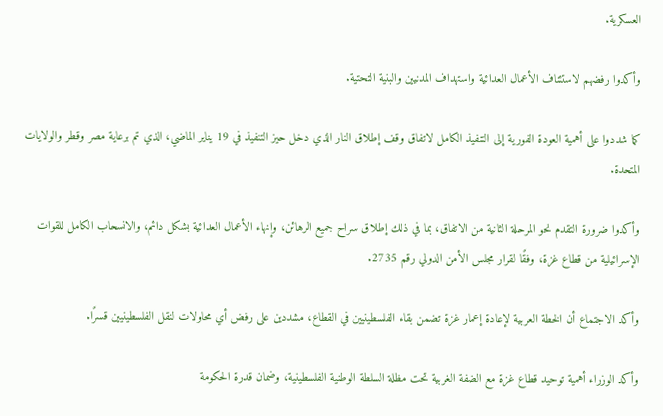العسكرية.

وأكدوا رفضهم لاستئناف الأعمال العدائية واستهداف المدنيين والبنية التحتية.

كما شددوا على أهمية العودة الفورية إلى التنفيذ الكامل لاتفاق وقف إطلاق النار الذي دخل حيز التنفيذ في 19 يناير الماضي، الذي تم برعاية مصر وقطر والولايات المتحدة.

وأكدوا ضرورة التقدم نحو المرحلة الثانية من الاتفاق، بما في ذلك إطلاق سراح جميع الرهائن، وإنهاء الأعمال العدائية بشكل دائم، والانسحاب الكامل للقوات الإسرائيلية من قطاع غزة، وفقًا لقرار مجلس الأمن الدولي رقم 2735.

وأكد الاجتماع أن الخطة العربية لإعادة إعمار غزة تضمن بقاء الفلسطينيين في القطاع، مشددين على رفض أي محاولات لنقل الفلسطينيين قسرًا.

وأكد الوزراء أهمية توحيد قطاع غزة مع الضفة الغربية تحت مظلة السلطة الوطنية الفلسطينية، وضمان قدرة الحكومة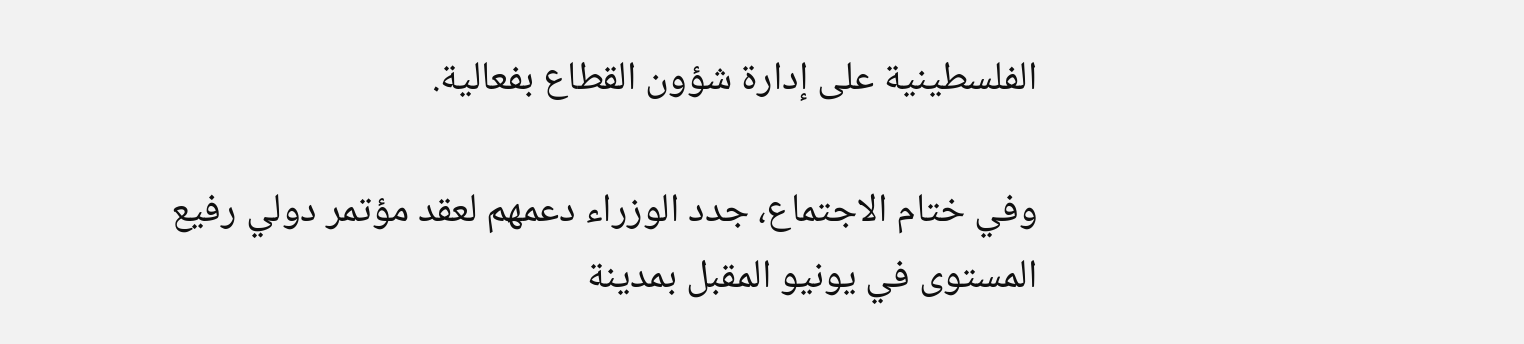الفلسطينية على إدارة شؤون القطاع بفعالية.

وفي ختام الاجتماع، جدد الوزراء دعمهم لعقد مؤتمر دولي رفيع المستوى في يونيو المقبل بمدينة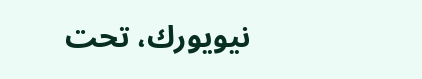نيويورك، تحت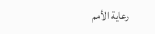رعاية الأمم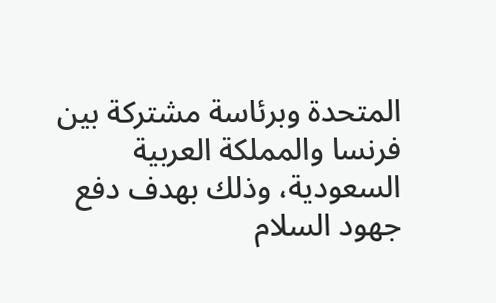المتحدة وبرئاسة مشتركة بين فرنسا والمملكة العربية السعودية، وذلك بهدف دفع جهود السلام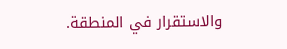والاستقرار في المنطقة.